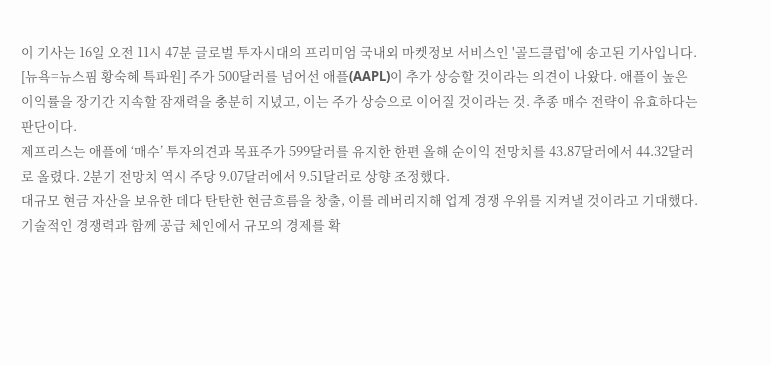이 기사는 16일 오전 11시 47분 글로벌 투자시대의 프리미엄 국내외 마켓정보 서비스인 '골드클럽'에 송고된 기사입니다.
[뉴욕=뉴스핌 황숙혜 특파원] 주가 500달러를 넘어선 애플(AAPL)이 추가 상승할 것이라는 의견이 나왔다. 애플이 높은 이익률을 장기간 지속할 잠재력을 충분히 지녔고, 이는 주가 상승으로 이어질 것이라는 것. 추종 매수 전략이 유효하다는 판단이다.
제프리스는 애플에 ‘매수’ 투자의견과 목표주가 599달러를 유지한 한편 올해 순이익 전망치를 43.87달러에서 44.32달러로 올렸다. 2분기 전망치 역시 주당 9.07달러에서 9.51달러로 상향 조정했다.
대규모 현금 자산을 보유한 데다 탄탄한 현금흐름을 창출, 이를 레버리지해 업계 경쟁 우위를 지켜낼 것이라고 기대했다. 기술적인 경쟁력과 함께 공급 체인에서 규모의 경제를 확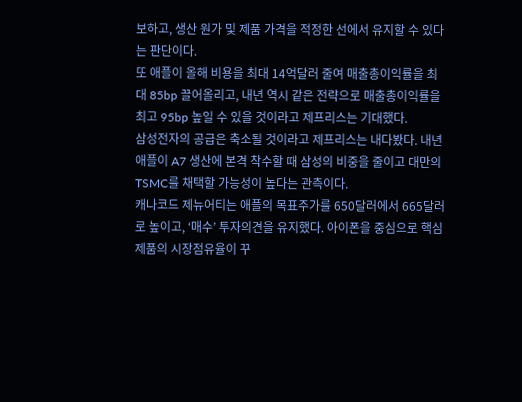보하고, 생산 원가 및 제품 가격을 적정한 선에서 유지할 수 있다는 판단이다.
또 애플이 올해 비용을 최대 14억달러 줄여 매출총이익률을 최대 85bp 끌어올리고, 내년 역시 같은 전략으로 매출총이익률을 최고 95bp 높일 수 있을 것이라고 제프리스는 기대했다.
삼성전자의 공급은 축소될 것이라고 제프리스는 내다봤다. 내년 애플이 A7 생산에 본격 착수할 때 삼성의 비중을 줄이고 대만의 TSMC를 채택할 가능성이 높다는 관측이다.
캐나코드 제뉴어티는 애플의 목표주가를 650달러에서 665달러로 높이고, ‘매수’ 투자의견을 유지했다. 아이폰을 중심으로 핵심 제품의 시장점유율이 꾸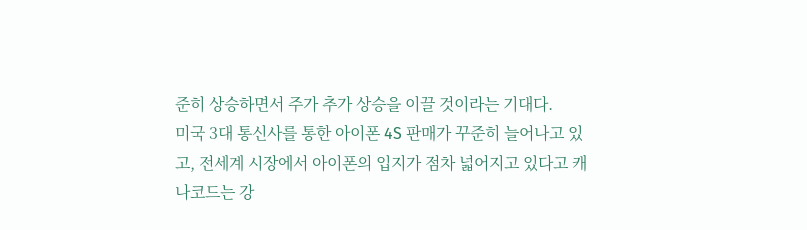준히 상승하면서 주가 추가 상승을 이끌 것이라는 기대다.
미국 3대 통신사를 통한 아이폰 4S 판매가 꾸준히 늘어나고 있고, 전세계 시장에서 아이폰의 입지가 점차 넓어지고 있다고 캐나코드는 강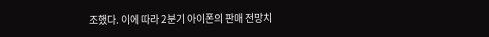조했다. 이에 따라 2분기 아이폰의 판매 전망치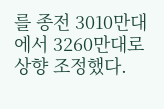를 종전 3010만대에서 3260만대로 상향 조정했다.